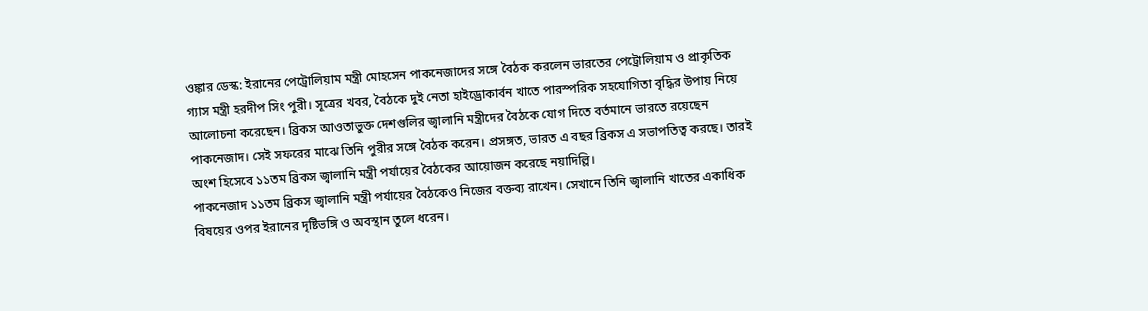ওঙ্কার ডেস্ক: ইরানের পেট্রোলিয়াম মন্ত্রী মোহসেন পাকনেজাদের সঙ্গে বৈঠক করলেন ভারতের পেট্রোলিয়াম ও প্রাকৃতিক গ্যাস মন্ত্রী হরদীপ সিং পুরী। সূত্রের খবর, বৈঠকে দুই নেতা হাইড্রোকার্বন খাতে পারস্পরিক সহযোগিতা বৃদ্ধির উপায় নিয়ে আলোচনা করেছেন। ব্রিকস আওতাভুক্ত দেশগুলির জ্বালানি মন্ত্রীদের বৈঠকে যোগ দিতে বর্তমানে ভারতে রয়েছেন পাকনেজাদ। সেই সফরের মাঝে তিনি পুরীর সঙ্গে বৈঠক করেন। প্রসঙ্গত, ভারত এ বছর ব্রিকস এ সভাপতিত্ব করছে। তারই অংশ হিসেবে ১১তম ব্রিকস জ্বালানি মন্ত্রী পর্যায়ের বৈঠকের আয়োজন করেছে নয়াদিল্লি।
পাকনেজাদ ১১তম ব্রিকস জ্বালানি মন্ত্রী পর্যায়ের বৈঠকেও নিজের বক্তব্য রাখেন। সেখানে তিনি জ্বালানি খাতের একাধিক বিষয়ের ওপর ইরানের দৃষ্টিভঙ্গি ও অবস্থান তুলে ধরেন।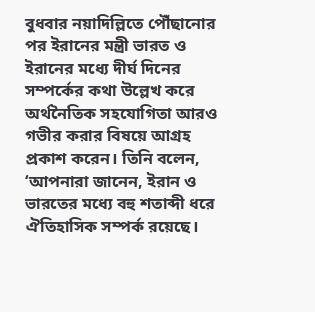বুধবার নয়াদিল্লিতে পৌঁছানোর পর ইরানের মন্ত্রী ভারত ও ইরানের মধ্যে দীর্ঘ দিনের সম্পর্কের কথা উল্লেখ করে অর্থনৈতিক সহযোগিতা আরও গভীর করার বিষয়ে আগ্রহ প্রকাশ করেন। তিনি বলেন, ‘আপনারা জানেন, ইরান ও ভারতের মধ্যে বহু শতাব্দী ধরে ঐতিহাসিক সম্পর্ক রয়েছে।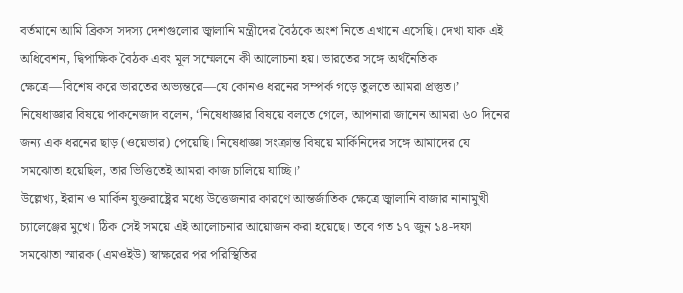বর্তমানে আমি ব্রিকস সদস্য দেশগুলোর জ্বালানি মন্ত্রীদের বৈঠকে অংশ নিতে এখানে এসেছি। দেখা যাক এই অধিবেশন, দ্বিপাক্ষিক বৈঠক এবং মূল সম্মেলনে কী আলোচনা হয়। ভারতের সঙ্গে অর্থনৈতিক ক্ষেত্রে—বিশেষ করে ভারতের অভ্যন্তরে—যে কোনও ধরনের সম্পর্ক গড়ে তুলতে আমরা প্রস্তুত।’ নিষেধাজ্ঞার বিষয়ে পাকনেজাদ বলেন, ‘নিষেধাজ্ঞার বিষয়ে বলতে গেলে, আপনারা জানেন আমরা ৬০ দিনের জন্য এক ধরনের ছাড় (ওয়েভার) পেয়েছি। নিষেধাজ্ঞা সংক্রান্ত বিষয়ে মার্কিনিদের সঙ্গে আমাদের যে সমঝোতা হয়েছিল, তার ভিত্তিতেই আমরা কাজ চালিয়ে যাচ্ছি।’
উল্লেখ্য, ইরান ও মার্কিন যুক্তরাষ্ট্রের মধ্যে উত্তেজনার কারণে আন্তর্জাতিক ক্ষেত্রে জ্বালানি বাজার নানামুখী চ্যালেঞ্জের মুখে। ঠিক সেই সময়ে এই আলোচনার আয়োজন করা হয়েছে। তবে গত ১৭ জুন ১৪-দফা সমঝোতা স্মারক (এমওইউ) স্বাক্ষরের পর পরিস্থিতির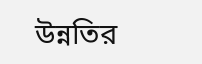উন্নতির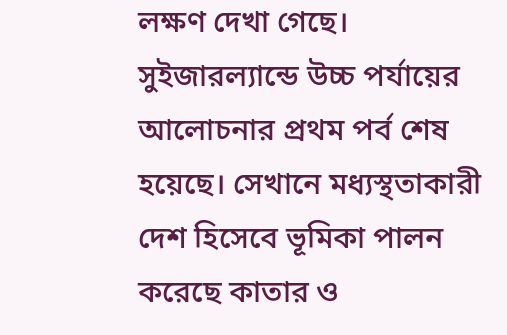লক্ষণ দেখা গেছে। সুইজারল্যান্ডে উচ্চ পর্যায়ের আলোচনার প্রথম পর্ব শেষ হয়েছে। সেখানে মধ্যস্থতাকারী দেশ হিসেবে ভূমিকা পালন করেছে কাতার ও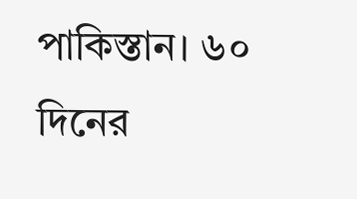পাকিস্তান। ৬০ দিনের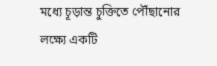মধ্যে চূড়ান্ত চুক্তিতে পৌঁছানোর লক্ষ্যে একটি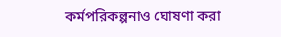কর্মপরিকল্পনাও ঘোষণা করা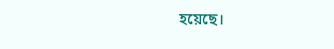হয়েছে।